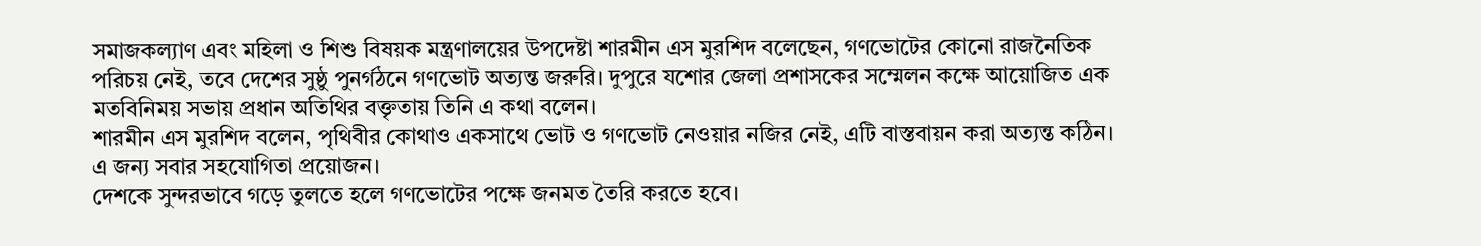সমাজকল্যাণ এবং মহিলা ও শিশু বিষয়ক মন্ত্রণালয়ের উপদেষ্টা শারমীন এস মুরশিদ বলেছেন, গণভোটের কোনো রাজনৈতিক পরিচয় নেই, তবে দেশের সুষ্ঠু পুনর্গঠনে গণভোট অত্যন্ত জরুরি। দুপুরে যশোর জেলা প্রশাসকের সম্মেলন কক্ষে আয়োজিত এক মতবিনিময় সভায় প্রধান অতিথির বক্তৃতায় তিনি এ কথা বলেন।
শারমীন এস মুরশিদ বলেন, পৃথিবীর কোথাও একসাথে ভোট ও গণভোট নেওয়ার নজির নেই, এটি বাস্তবায়ন করা অত্যন্ত কঠিন। এ জন্য সবার সহযোগিতা প্রয়োজন।
দেশকে সুন্দরভাবে গড়ে তুলতে হলে গণভোটের পক্ষে জনমত তৈরি করতে হবে।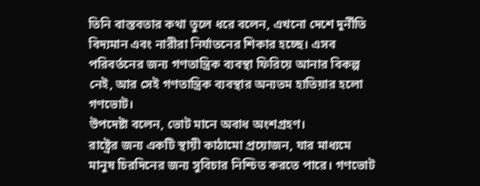তিনি বাস্তবতার কথা তুলে ধরে বলেন, এখনো দেশে দুর্নীতি বিদ্যমান এবং নারীরা নির্যাতনের শিকার হচ্ছে। এসব পরিবর্তনের জন্য গণতান্ত্রিক ব্যবস্থা ফিরিয়ে আনার বিকল্প নেই, আর সেই গণতান্ত্রিক ব্যবস্থার অন্যতম হাতিয়ার হলো গণভোট।
উপদেষ্টা বলেন, ভোট মানে অবাধ অংশগ্রহণ।
রাষ্ট্রের জন্য একটি স্থায়ী কাঠামো প্রয়োজন, যার মাধ্যমে মানুষ চিরদিনের জন্য সুবিচার নিশ্চিত করতে পারে। গণভোট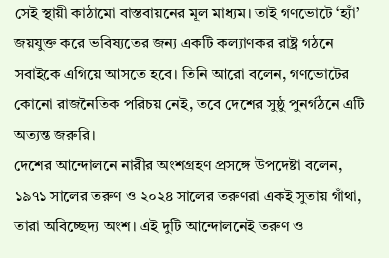সেই স্থায়ী কাঠামো বাস্তবায়নের মূল মাধ্যম। তাই গণভোটে ‘হ্যাঁ’ জয়যুক্ত করে ভবিষ্যতের জন্য একটি কল্যাণকর রাষ্ট্র গঠনে সবাইকে এগিয়ে আসতে হবে। তিনি আরো বলেন, গণভোটের কোনো রাজনৈতিক পরিচয় নেই, তবে দেশের সুষ্ঠু পুনর্গঠনে এটি অত্যন্ত জরুরি।
দেশের আন্দোলনে নারীর অংশগ্রহণ প্রসঙ্গে উপদেষ্টা বলেন, ১৯৭১ সালের তরুণ ও ২০২৪ সালের তরুণরা একই সুতায় গাঁথা, তারা অবিচ্ছেদ্য অংশ। এই দুটি আন্দোলনেই তরুণ ও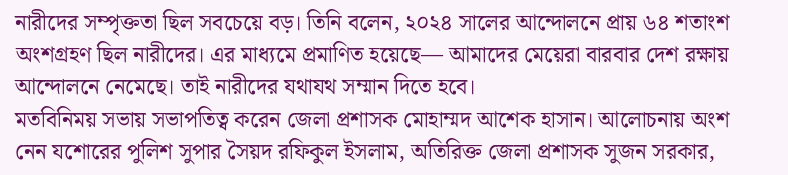নারীদের সম্পৃক্ততা ছিল সবচেয়ে বড়। তিনি বলেন, ২০২৪ সালের আন্দোলনে প্রায় ৬৪ শতাংশ অংশগ্রহণ ছিল নারীদের। এর মাধ্যমে প্রমাণিত হয়েছে— আমাদের মেয়েরা বারবার দেশ রক্ষায় আন্দোলনে নেমেছে। তাই নারীদের যথাযথ সম্মান দিতে হবে।
মতবিনিময় সভায় সভাপতিত্ব করেন জেলা প্রশাসক মোহাম্মদ আশেক হাসান। আলোচনায় অংশ নেন যশোরের পুলিশ সুপার সৈয়দ রফিকুল ইসলাম, অতিরিক্ত জেলা প্রশাসক সুজন সরকার,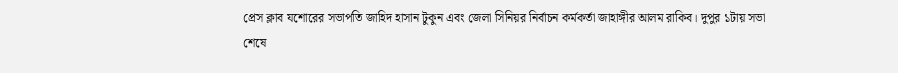প্রেস ক্লাব যশোরের সভাপতি জাহিদ হাসান টুকুন এবং জেলা সিনিয়র নির্বাচন কর্মকর্তা জাহাঙ্গীর আলম রাকিব। দুপুর ১টায় সভা শেষে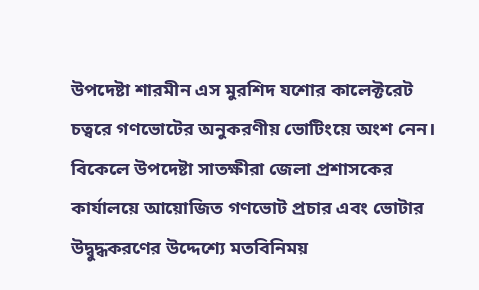উপদেষ্টা শারমীন এস মুরশিদ যশোর কালেক্টরেট চত্বরে গণভোটের অনুকরণীয় ভোটিংয়ে অংশ নেন।
বিকেলে উপদেষ্টা সাতক্ষীরা জেলা প্রশাসকের কার্যালয়ে আয়োজিত গণভোট প্রচার এবং ভোটার উদ্বুদ্ধকরণের উদ্দেশ্যে মতবিনিময়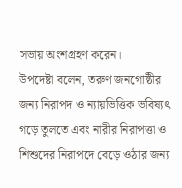সভায় অংশগ্রহণ করেন।
উপদেষ্টা বলেন, তরুণ জনগোষ্ঠীর জন্য নিরাপদ ও ন্যায়ভিত্তিক ভবিষ্যৎ গড়ে তুলতে এবং নারীর নিরাপত্তা ও শিশুদের নিরাপদে বেড়ে ওঠার জন্য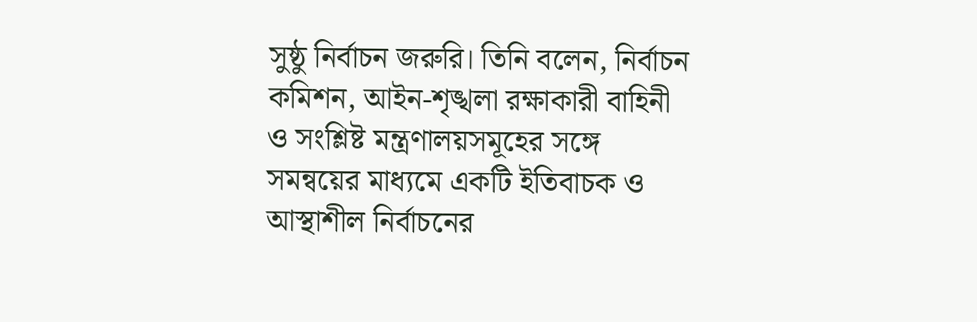সুষ্ঠু নির্বাচন জরুরি। তিনি বলেন, নির্বাচন কমিশন, আইন-শৃঙ্খলা রক্ষাকারী বাহিনী ও সংশ্লিষ্ট মন্ত্রণালয়সমূহের সঙ্গে সমন্বয়ের মাধ্যমে একটি ইতিবাচক ও আস্থাশীল নির্বাচনের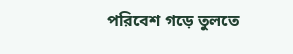পরিবেশ গড়ে তুলতে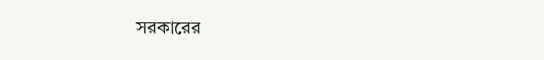সরকারের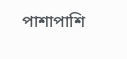পাশাপাশি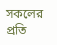সকলের প্রতি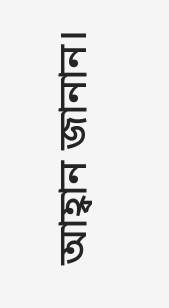আহ্বান জানান।